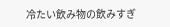冷たい飲み物の飲みすぎ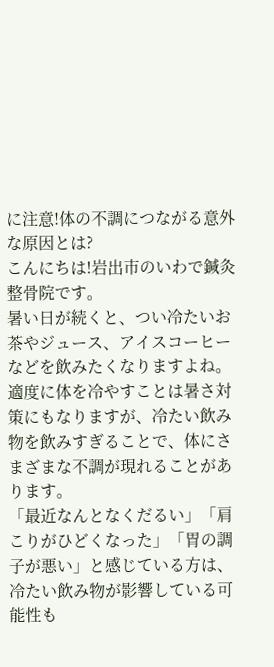に注意!体の不調につながる意外な原因とは?
こんにちは!岩出市のいわで鍼灸整骨院です。
暑い日が続くと、つい冷たいお茶やジュース、アイスコーヒーなどを飲みたくなりますよね。
適度に体を冷やすことは暑さ対策にもなりますが、冷たい飲み物を飲みすぎることで、体にさまざまな不調が現れることがあります。
「最近なんとなくだるい」「肩こりがひどくなった」「胃の調子が悪い」と感じている方は、冷たい飲み物が影響している可能性も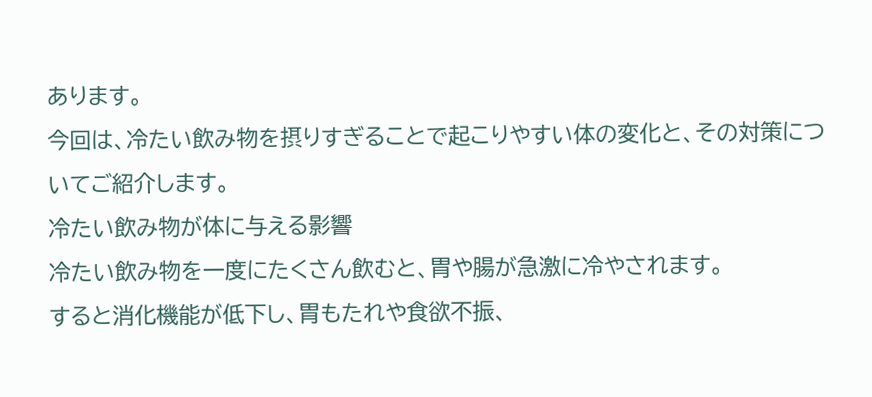あります。
今回は、冷たい飲み物を摂りすぎることで起こりやすい体の変化と、その対策についてご紹介します。
冷たい飲み物が体に与える影響
冷たい飲み物を一度にたくさん飲むと、胃や腸が急激に冷やされます。
すると消化機能が低下し、胃もたれや食欲不振、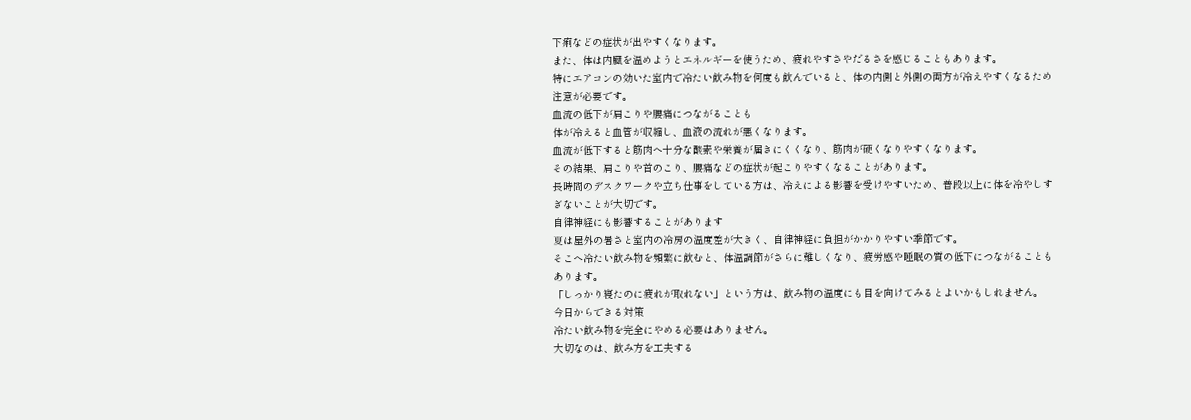下痢などの症状が出やすくなります。
また、体は内臓を温めようとエネルギーを使うため、疲れやすさやだるさを感じることもあります。
特にエアコンの効いた室内で冷たい飲み物を何度も飲んでいると、体の内側と外側の両方が冷えやすくなるため注意が必要です。
血流の低下が肩こりや腰痛につながることも
体が冷えると血管が収縮し、血液の流れが悪くなります。
血流が低下すると筋肉へ十分な酸素や栄養が届きにくくなり、筋肉が硬くなりやすくなります。
その結果、肩こりや首のこり、腰痛などの症状が起こりやすくなることがあります。
長時間のデスクワークや立ち仕事をしている方は、冷えによる影響を受けやすいため、普段以上に体を冷やしすぎないことが大切です。
自律神経にも影響することがあります
夏は屋外の暑さと室内の冷房の温度差が大きく、自律神経に負担がかかりやすい季節です。
そこへ冷たい飲み物を頻繁に飲むと、体温調節がさらに難しくなり、疲労感や睡眠の質の低下につながることもあります。
「しっかり寝たのに疲れが取れない」という方は、飲み物の温度にも目を向けてみるとよいかもしれません。
今日からできる対策
冷たい飲み物を完全にやめる必要はありません。
大切なのは、飲み方を工夫する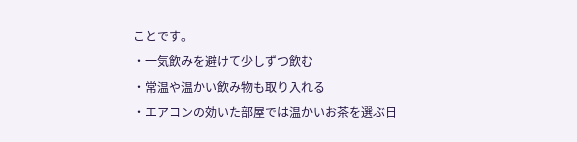ことです。
・一気飲みを避けて少しずつ飲む
・常温や温かい飲み物も取り入れる
・エアコンの効いた部屋では温かいお茶を選ぶ日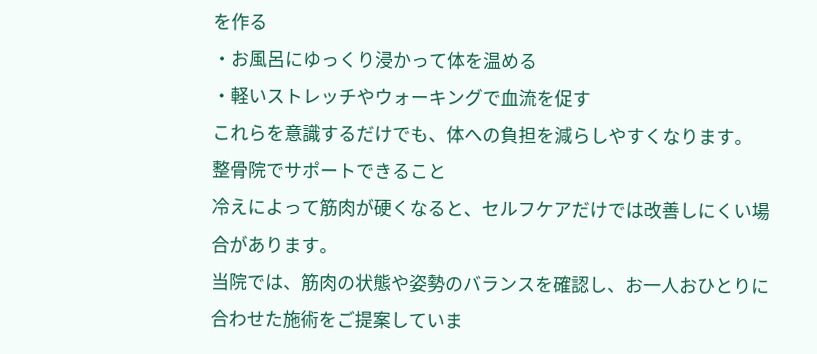を作る
・お風呂にゆっくり浸かって体を温める
・軽いストレッチやウォーキングで血流を促す
これらを意識するだけでも、体への負担を減らしやすくなります。
整骨院でサポートできること
冷えによって筋肉が硬くなると、セルフケアだけでは改善しにくい場合があります。
当院では、筋肉の状態や姿勢のバランスを確認し、お一人おひとりに合わせた施術をご提案していま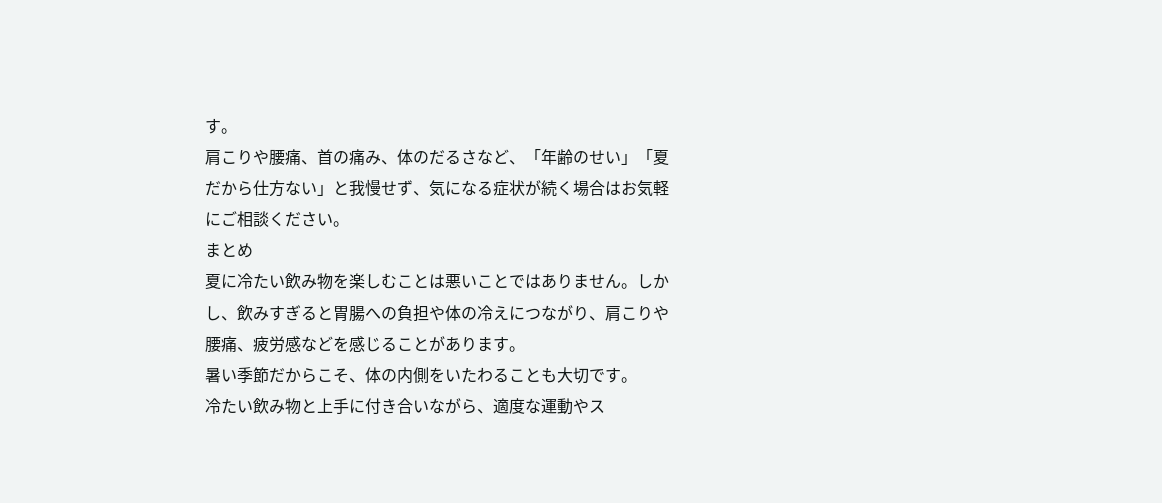す。
肩こりや腰痛、首の痛み、体のだるさなど、「年齢のせい」「夏だから仕方ない」と我慢せず、気になる症状が続く場合はお気軽にご相談ください。
まとめ
夏に冷たい飲み物を楽しむことは悪いことではありません。しかし、飲みすぎると胃腸への負担や体の冷えにつながり、肩こりや腰痛、疲労感などを感じることがあります。
暑い季節だからこそ、体の内側をいたわることも大切です。
冷たい飲み物と上手に付き合いながら、適度な運動やス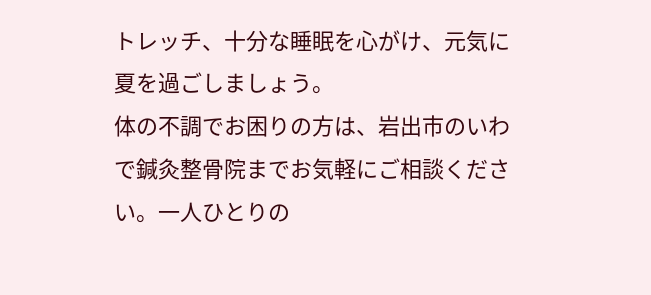トレッチ、十分な睡眠を心がけ、元気に夏を過ごしましょう。
体の不調でお困りの方は、岩出市のいわで鍼灸整骨院までお気軽にご相談ください。一人ひとりの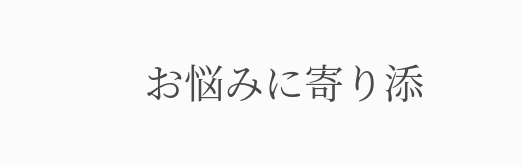お悩みに寄り添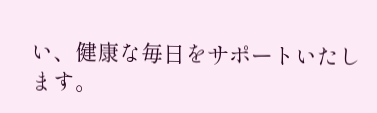い、健康な毎日をサポートいたします。